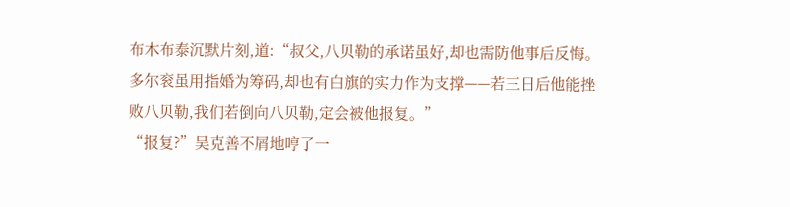布木布泰沉默片刻,道:“叔父,八贝勒的承诺虽好,却也需防他事后反悔。多尔衮虽用指婚为筹码,却也有白旗的实力作为支撑——若三日后他能挫败八贝勒,我们若倒向八贝勒,定会被他报复。”
“报复?”吴克善不屑地哼了一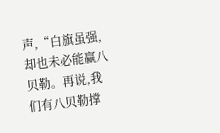声,“白旗虽强,却也未必能赢八贝勒。再说,我们有八贝勒撑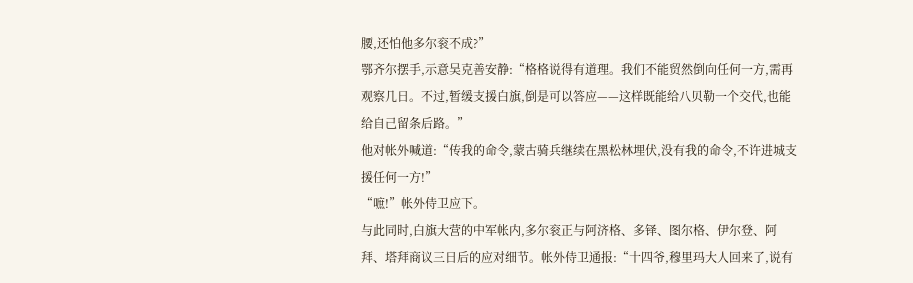腰,还怕他多尔衮不成?”
鄂齐尔摆手,示意吴克善安静:“格格说得有道理。我们不能贸然倒向任何一方,需再观察几日。不过,暂缓支援白旗,倒是可以答应——这样既能给八贝勒一个交代,也能给自己留条后路。”
他对帐外喊道:“传我的命令,蒙古骑兵继续在黑松林埋伏,没有我的命令,不许进城支援任何一方!”
“嗻!”帐外侍卫应下。
与此同时,白旗大营的中军帐内,多尔衮正与阿济格、多铎、图尔格、伊尔登、阿拜、塔拜商议三日后的应对细节。帐外侍卫通报:“十四爷,穆里玛大人回来了,说有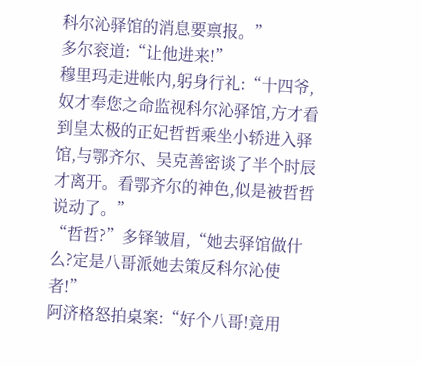科尔沁驿馆的消息要禀报。”
多尔衮道:“让他进来!”
穆里玛走进帐内,躬身行礼:“十四爷,奴才奉您之命监视科尔沁驿馆,方才看到皇太极的正妃哲哲乘坐小轿进入驿馆,与鄂齐尔、吴克善密谈了半个时辰才离开。看鄂齐尔的神色,似是被哲哲说动了。”
“哲哲?”多铎皱眉,“她去驿馆做什么?定是八哥派她去策反科尔沁使者!”
阿济格怒拍桌案:“好个八哥!竟用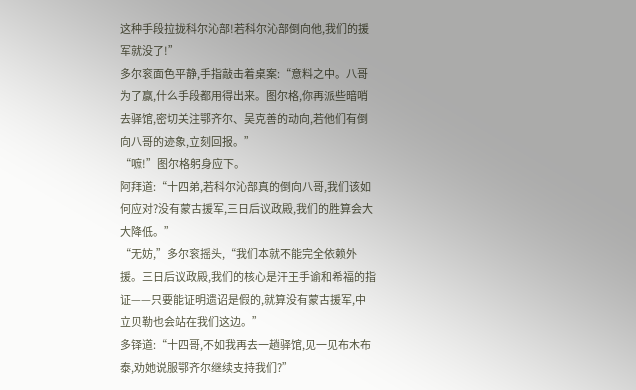这种手段拉拢科尔沁部!若科尔沁部倒向他,我们的援军就没了!”
多尔衮面色平静,手指敲击着桌案:“意料之中。八哥为了赢,什么手段都用得出来。图尔格,你再派些暗哨去驿馆,密切关注鄂齐尔、吴克善的动向,若他们有倒向八哥的迹象,立刻回报。”
“嗻!”图尔格躬身应下。
阿拜道:“十四弟,若科尔沁部真的倒向八哥,我们该如何应对?没有蒙古援军,三日后议政殿,我们的胜算会大大降低。”
“无妨,”多尔衮摇头,“我们本就不能完全依赖外援。三日后议政殿,我们的核心是汗王手谕和希福的指证——只要能证明遗诏是假的,就算没有蒙古援军,中立贝勒也会站在我们这边。”
多铎道:“十四哥,不如我再去一趟驿馆,见一见布木布泰,劝她说服鄂齐尔继续支持我们?”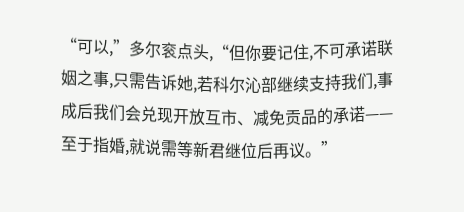“可以,”多尔衮点头,“但你要记住,不可承诺联姻之事,只需告诉她,若科尔沁部继续支持我们,事成后我们会兑现开放互市、减免贡品的承诺——至于指婚,就说需等新君继位后再议。”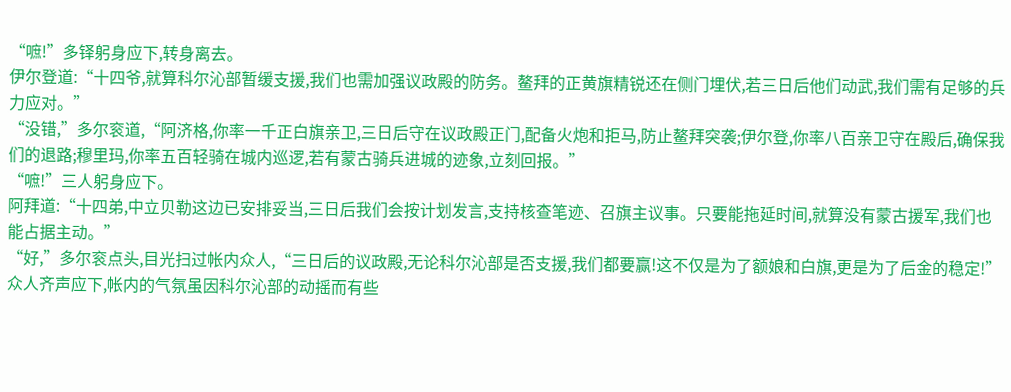“嗻!”多铎躬身应下,转身离去。
伊尔登道:“十四爷,就算科尔沁部暂缓支援,我们也需加强议政殿的防务。鳌拜的正黄旗精锐还在侧门埋伏,若三日后他们动武,我们需有足够的兵力应对。”
“没错,”多尔衮道,“阿济格,你率一千正白旗亲卫,三日后守在议政殿正门,配备火炮和拒马,防止鳌拜突袭;伊尔登,你率八百亲卫守在殿后,确保我们的退路;穆里玛,你率五百轻骑在城内巡逻,若有蒙古骑兵进城的迹象,立刻回报。”
“嗻!”三人躬身应下。
阿拜道:“十四弟,中立贝勒这边已安排妥当,三日后我们会按计划发言,支持核查笔迹、召旗主议事。只要能拖延时间,就算没有蒙古援军,我们也能占据主动。”
“好,”多尔衮点头,目光扫过帐内众人,“三日后的议政殿,无论科尔沁部是否支援,我们都要赢!这不仅是为了额娘和白旗,更是为了后金的稳定!”
众人齐声应下,帐内的气氛虽因科尔沁部的动摇而有些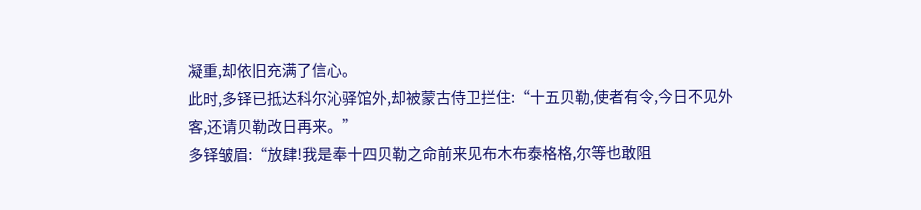凝重,却依旧充满了信心。
此时,多铎已抵达科尔沁驿馆外,却被蒙古侍卫拦住:“十五贝勒,使者有令,今日不见外客,还请贝勒改日再来。”
多铎皱眉:“放肆!我是奉十四贝勒之命前来见布木布泰格格,尔等也敢阻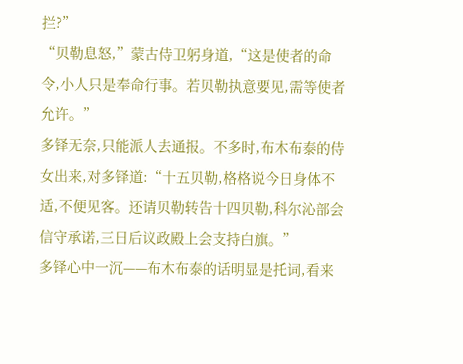拦?”
“贝勒息怒,”蒙古侍卫躬身道,“这是使者的命令,小人只是奉命行事。若贝勒执意要见,需等使者允许。”
多铎无奈,只能派人去通报。不多时,布木布泰的侍女出来,对多铎道:“十五贝勒,格格说今日身体不适,不便见客。还请贝勒转告十四贝勒,科尔沁部会信守承诺,三日后议政殿上会支持白旗。”
多铎心中一沉——布木布泰的话明显是托词,看来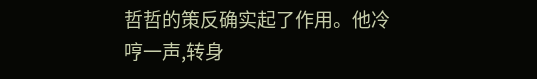哲哲的策反确实起了作用。他冷哼一声,转身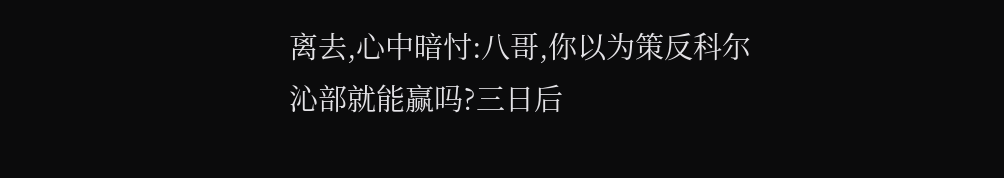离去,心中暗忖:八哥,你以为策反科尔沁部就能赢吗?三日后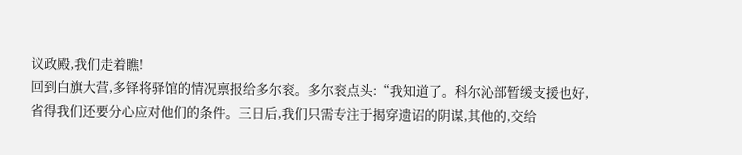议政殿,我们走着瞧!
回到白旗大营,多铎将驿馆的情况禀报给多尔衮。多尔衮点头:“我知道了。科尔沁部暂缓支援也好,省得我们还要分心应对他们的条件。三日后,我们只需专注于揭穿遗诏的阴谋,其他的,交给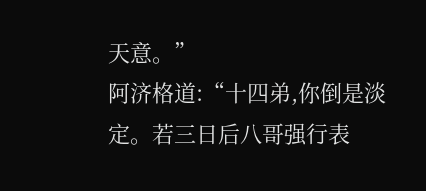天意。”
阿济格道:“十四弟,你倒是淡定。若三日后八哥强行表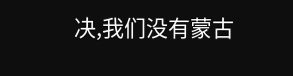决,我们没有蒙古